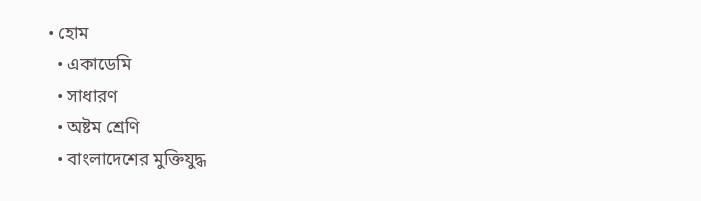• হোম
  • একাডেমি
  • সাধারণ
  • অষ্টম শ্রেণি
  • বাংলাদেশের মুক্তিযুদ্ধ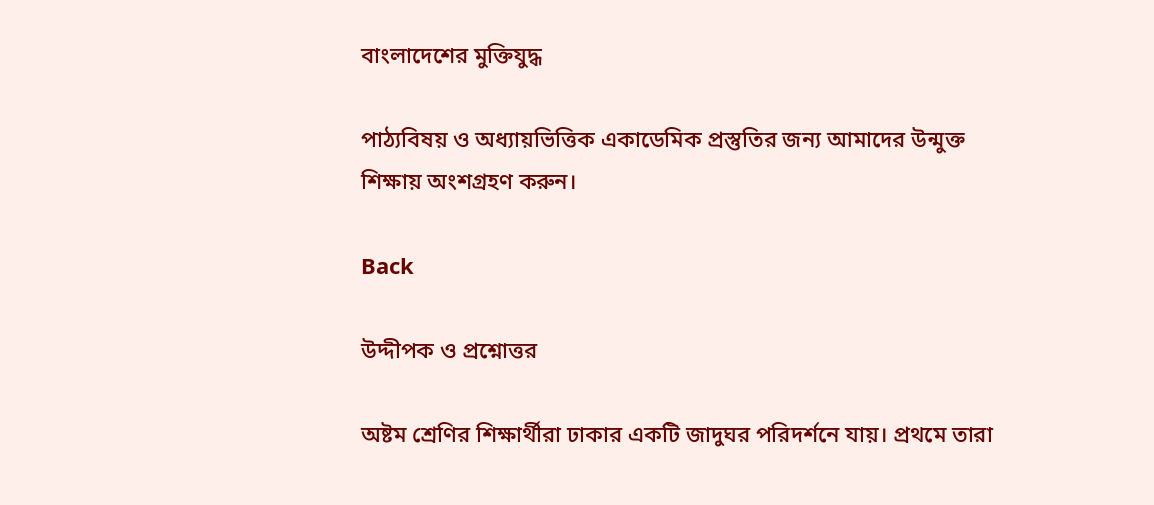বাংলাদেশের মুক্তিযুদ্ধ

পাঠ্যবিষয় ও অধ্যায়ভিত্তিক একাডেমিক প্রস্তুতির জন্য আমাদের উন্মুক্ত শিক্ষায় অংশগ্রহণ করুন।

Back

উদ্দীপক ও প্রশ্নোত্তর

অষ্টম শ্রেণির শিক্ষার্থীরা ঢাকার একটি জাদুঘর পরিদর্শনে যায়। প্রথমে তারা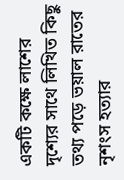একটি কক্ষে লাশের দৃশ্যের সাথে লিখিত কিছু তথ্য পড়ে ভয়াল রাতের নৃশংস হত্যার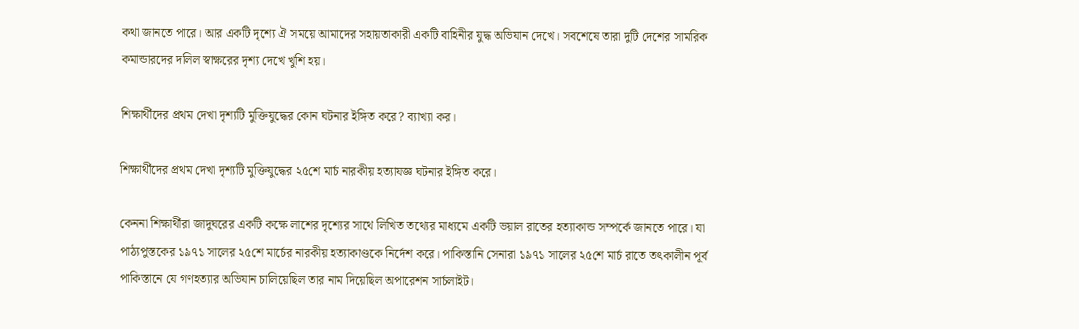কথা জানতে পারে। আর একটি দৃশ্যে ঐ সময়ে আমাদের সহায়তাকারী একটি বাহিনীর যুদ্ধ অভিযান দেখে। সবশেষে তারা দুটি দেশের সামরিক কমান্ডারদের দলিল স্বাক্ষরের দৃশ্য দেখে খুশি হয়।

শিক্ষার্থীদের প্রথম দেখা দৃশ্যটি মুক্তিযুদ্ধের কোন ঘটনার ইঙ্গিত করে? ব্যাখ্যা কর।

শিক্ষার্থীদের প্রথম দেখা দৃশ্যটি মুক্তিযুদ্ধের ২৫শে মার্চ নারকীয় হত্যাযজ্ঞ ঘটনার ইঙ্গিত করে।

কেননা শিক্ষার্থীরা জাদুঘরের একটি কক্ষে লাশের দৃশ্যের সাথে লিখিত তথ্যের মাধ্যমে একটি ভয়াল রাতের হত্যাকান্ড সম্পর্কে জানতে পারে। যা পাঠ্যপুস্তকের ১৯৭১ সালের ২৫শে মার্চের নারকীয় হত্যাকাণ্ডকে নির্দেশ করে। পাকিস্তানি সেনারা ১৯৭১ সালের ২৫শে মার্চ রাতে তৎকালীন পূর্ব পাকিস্তানে যে গণহত্যার অভিযান চালিয়েছিল তার নাম দিয়েছিল অপারেশন সার্চলাইট।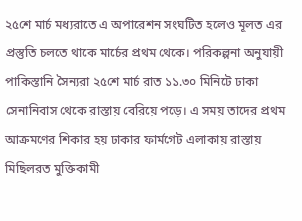২৫শে মার্চ মধ্যরাতে এ অপারেশন সংঘটিত হলেও মূলত এর প্রস্তুতি চলতে থাকে মার্চের প্রথম থেকে। পরিকল্পনা অনুযায়ী পাকিস্তানি সৈন্যরা ২৫শে মার্চ রাত ১১.৩০ মিনিটে ঢাকা সেনানিবাস থেকে রাস্তায় বেরিয়ে পড়ে। এ সময় তাদের প্রথম আক্রমণের শিকার হয় ঢাকার ফার্মগেট এলাকায় রাস্তায় মিছিলরত মুক্তিকামী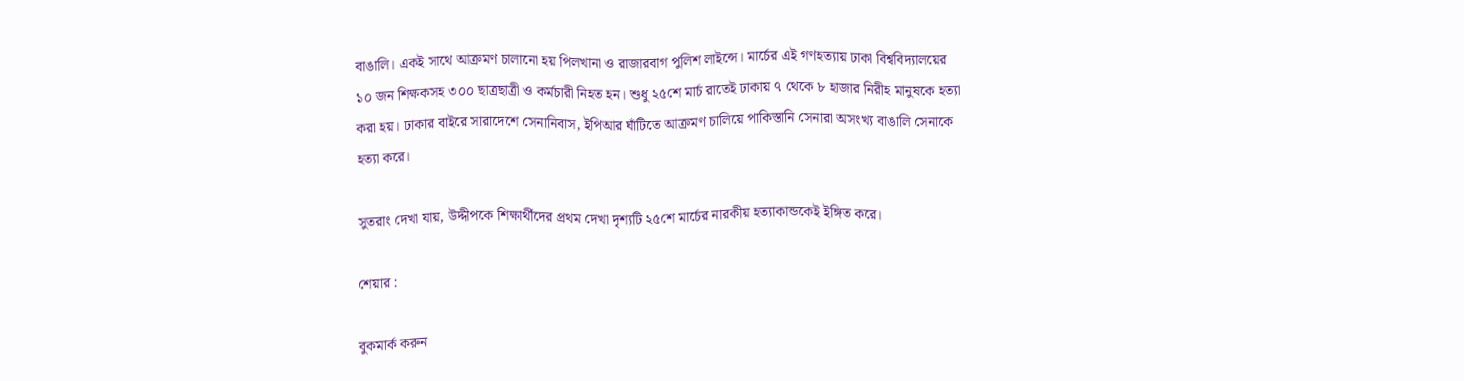বাঙালি। একই সাথে আক্রমণ চালানো হয় পিলখানা ও রাজারবাগ পুলিশ লাইন্সে। মার্চের এই গণহত্যায় ঢাকা বিশ্ববিদ্যালয়ের ১০ জন শিক্ষকসহ ৩০০ ছাত্রছাত্রী ও কর্মচারী নিহত হন। শুধু ২৫শে মার্চ রাতেই ঢাকায় ৭ থেকে ৮ হাজার নিরীহ মানুষকে হত্যা করা হয়। ঢাকার বাইরে সারাদেশে সেনানিবাস, ইপিআর ঘাঁটিতে আক্রমণ চালিয়ে পাকিস্তানি সেনারা অসংখ্য বাঙালি সেনাকে হত্যা করে।

সুতরাং দেখা যায়, উদ্দীপকে শিক্ষার্থীদের প্রথম দেখা দৃশ্যটি ২৫শে মার্চের নারকীয় হত্যাকান্ডকেই ইঙ্গিত করে।

শেয়ার :

বুকমার্ক করুন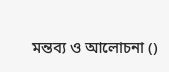মন্তব্য ও আলোচনা ()